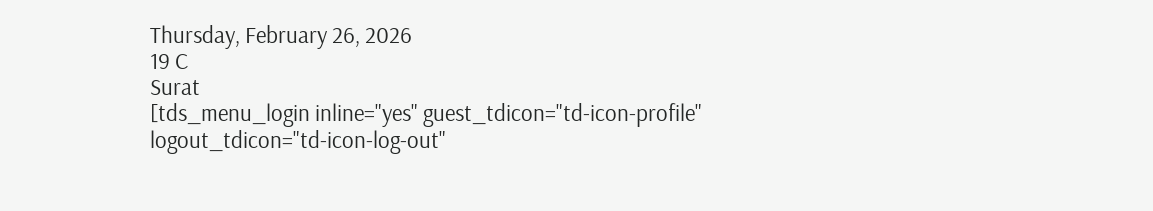Thursday, February 26, 2026
19 C
Surat
[tds_menu_login inline="yes" guest_tdicon="td-icon-profile" logout_tdicon="td-icon-log-out"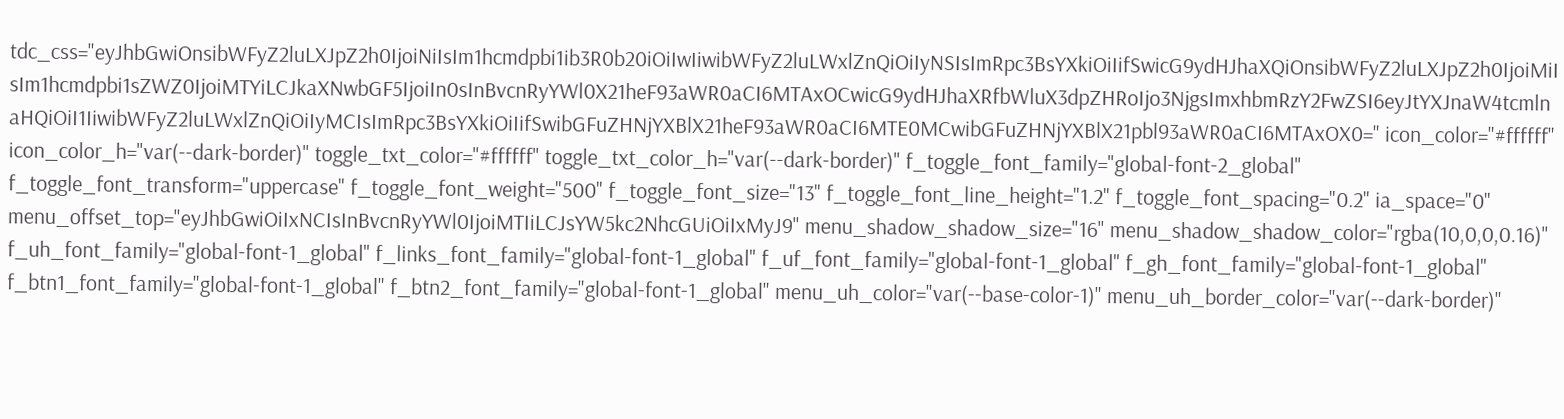tdc_css="eyJhbGwiOnsibWFyZ2luLXJpZ2h0IjoiNiIsIm1hcmdpbi1ib3R0b20iOiIwIiwibWFyZ2luLWxlZnQiOiIyNSIsImRpc3BsYXkiOiIifSwicG9ydHJhaXQiOnsibWFyZ2luLXJpZ2h0IjoiMiIsIm1hcmdpbi1sZWZ0IjoiMTYiLCJkaXNwbGF5IjoiIn0sInBvcnRyYWl0X21heF93aWR0aCI6MTAxOCwicG9ydHJhaXRfbWluX3dpZHRoIjo3NjgsImxhbmRzY2FwZSI6eyJtYXJnaW4tcmlnaHQiOiI1IiwibWFyZ2luLWxlZnQiOiIyMCIsImRpc3BsYXkiOiIifSwibGFuZHNjYXBlX21heF93aWR0aCI6MTE0MCwibGFuZHNjYXBlX21pbl93aWR0aCI6MTAxOX0=" icon_color="#ffffff" icon_color_h="var(--dark-border)" toggle_txt_color="#ffffff" toggle_txt_color_h="var(--dark-border)" f_toggle_font_family="global-font-2_global" f_toggle_font_transform="uppercase" f_toggle_font_weight="500" f_toggle_font_size="13" f_toggle_font_line_height="1.2" f_toggle_font_spacing="0.2" ia_space="0" menu_offset_top="eyJhbGwiOiIxNCIsInBvcnRyYWl0IjoiMTIiLCJsYW5kc2NhcGUiOiIxMyJ9" menu_shadow_shadow_size="16" menu_shadow_shadow_color="rgba(10,0,0,0.16)" f_uh_font_family="global-font-1_global" f_links_font_family="global-font-1_global" f_uf_font_family="global-font-1_global" f_gh_font_family="global-font-1_global" f_btn1_font_family="global-font-1_global" f_btn2_font_family="global-font-1_global" menu_uh_color="var(--base-color-1)" menu_uh_border_color="var(--dark-border)"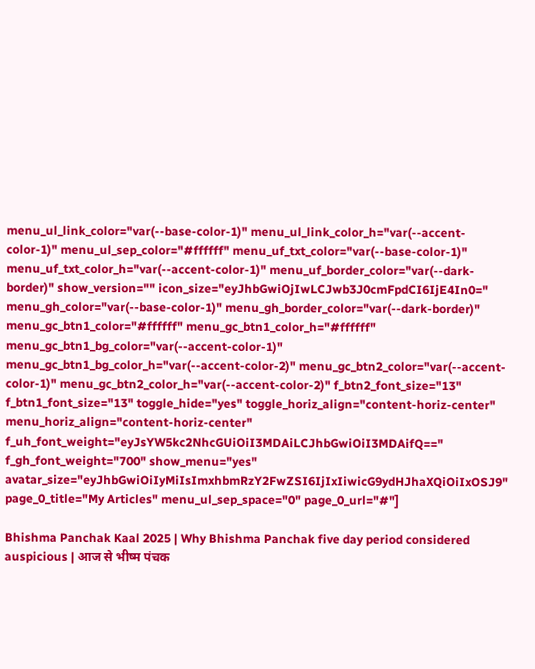menu_ul_link_color="var(--base-color-1)" menu_ul_link_color_h="var(--accent-color-1)" menu_ul_sep_color="#ffffff" menu_uf_txt_color="var(--base-color-1)" menu_uf_txt_color_h="var(--accent-color-1)" menu_uf_border_color="var(--dark-border)" show_version="" icon_size="eyJhbGwiOjIwLCJwb3J0cmFpdCI6IjE4In0=" menu_gh_color="var(--base-color-1)" menu_gh_border_color="var(--dark-border)" menu_gc_btn1_color="#ffffff" menu_gc_btn1_color_h="#ffffff" menu_gc_btn1_bg_color="var(--accent-color-1)" menu_gc_btn1_bg_color_h="var(--accent-color-2)" menu_gc_btn2_color="var(--accent-color-1)" menu_gc_btn2_color_h="var(--accent-color-2)" f_btn2_font_size="13" f_btn1_font_size="13" toggle_hide="yes" toggle_horiz_align="content-horiz-center" menu_horiz_align="content-horiz-center" f_uh_font_weight="eyJsYW5kc2NhcGUiOiI3MDAiLCJhbGwiOiI3MDAifQ==" f_gh_font_weight="700" show_menu="yes" avatar_size="eyJhbGwiOiIyMiIsImxhbmRzY2FwZSI6IjIxIiwicG9ydHJhaXQiOiIxOSJ9" page_0_title="My Articles" menu_ul_sep_space="0" page_0_url="#"]

Bhishma Panchak Kaal 2025 | Why Bhishma Panchak five day period considered auspicious | आज से भीष्म पंचक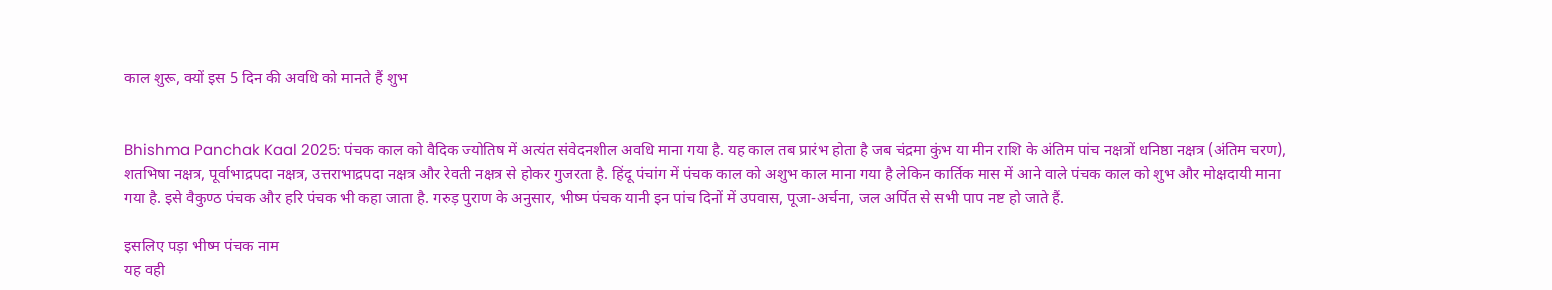काल शुरू, क्यों इस 5 दिन की अवधि को मानते हैं शुभ


Bhishma Panchak Kaal 2025: पंचक काल को वैदिक ज्योतिष में अत्यंत संवेदनशील अवधि माना गया है. यह काल तब प्रारंभ होता है जब चंद्रमा कुंभ या मीन राशि के अंतिम पांच नक्षत्रों धनिष्ठा नक्षत्र (अंतिम चरण), शतभिषा नक्षत्र, पूर्वाभाद्रपदा नक्षत्र, उत्तराभाद्रपदा नक्षत्र और रेवती नक्षत्र से होकर गुजरता है. हिंदू पंचांग में पंचक काल को अशुभ काल माना गया है लेकिन कार्तिक मास में आने वाले पंचक काल को शुभ और मोक्षदायी माना गया है. इसे वैकुण्ठ पंचक और हरि पंचक भी कहा जाता है. गरुड़ पुराण के अनुसार, भीष्म पंचक यानी इन पांच दिनों में उपवास, पूजा-अर्चना, जल अर्पित से सभी पाप नष्ट हो जाते हैं.

इसलिए पड़ा भीष्म पंचक नाम
यह वही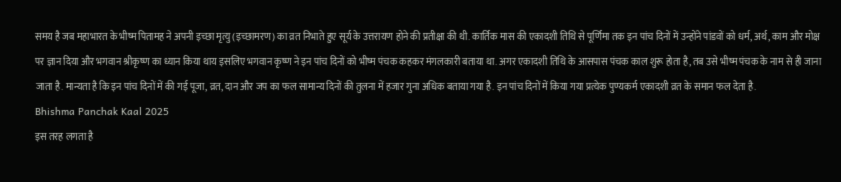समय है जब महाभारत के भीष्म पितामह ने अपनी इच्छा मृत्यु (इच्छामरण) का व्रत निभाते हुए सूर्य के उत्तरायण होने की प्रतीक्षा की थी. कार्तिक मास की एकादशी तिथि से पूर्णिमा तक इन पांच दिनों में उन्होंने पांडवों को धर्म, अर्थ, काम और मोक्ष पर ज्ञान दिया और भगवान श्रीकृष्ण का ध्यान किया थाय इसलिए भगवान कृष्ण ने इन पांच दिनों को भीष्म पंचक कहकर मंगलकारी बताया था. अगर एकादशी तिथि के आसपास पंचक काल शुरू होता है, तब उसे भीष्म पंचक के नाम से ही जाना जाता है. मान्यता है कि इन पांच दिनों में की गई पूजा, व्रत, दान और जप का फल सामान्य दिनों की तुलना में हजार गुना अधिक बताया गया है. इन पांच दिनों में किया गया प्रत्येक पुण्यकर्म एकादशी व्रत के समान फल देता है.
Bhishma Panchak Kaal 2025
इस तरह लगता है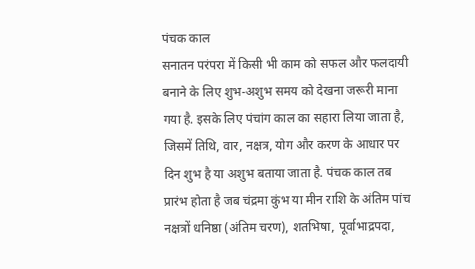पंचक काल
सनातन परंपरा में किसी भी काम को सफल और फलदायी बनाने के लिए शुभ-अशुभ समय को देखना जरूरी माना गया है. इसके लिए पंचांग काल का सहारा लिया जाता है, जिसमें तिथि, वार, नक्षत्र, योग और करण के आधार पर दिन शुभ है या अशुभ बताया जाता है. पंचक काल तब प्रारंभ होता है जब चंद्रमा कुंभ या मीन राशि के अंतिम पांच नक्षत्रों धनिष्ठा (अंतिम चरण), शतभिषा, पूर्वाभाद्रपदा,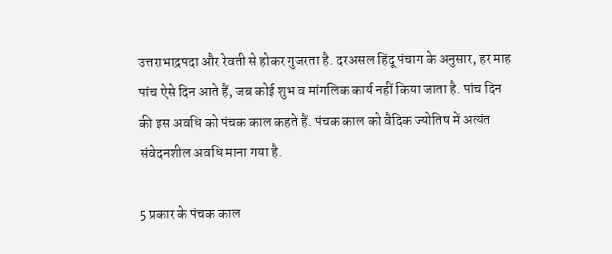उत्तराभाद्रपदा और रेवती से होकर गुजरता है. दरअसल हिंदू पंचाग के अनुसार, हर माह पांच ऐसे दिन आते हैं, जब कोई शुभ व मांगलिक कार्य नहीं किया जाता है. पांच दिन की इस अवधि को पंचक काल कहते हैं. पंचक काल को वैदिक ज्योतिष में अत्यंत संवेदनशील अवधि माना गया है.

5 प्रकार के पंचक काल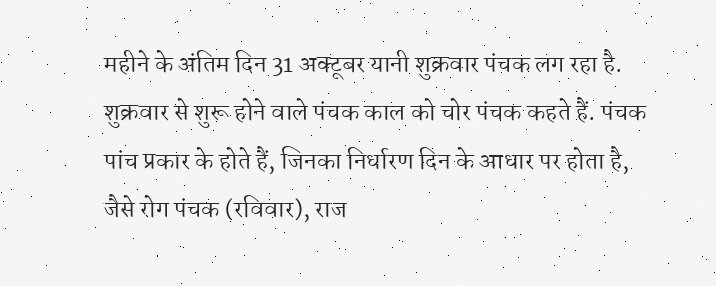महीने के अंतिम दिन 31 अक्टूबर यानी शुक्रवार पंचक लग रहा है. शुक्रवार से शुरू होने वाले पंचक काल को चोर पंचक कहते हैं. पंचक पांच प्रकार के होते हैं, जिनका निर्धारण दिन के आधार पर होता है, जैसे रोग पंचक (रविवार), राज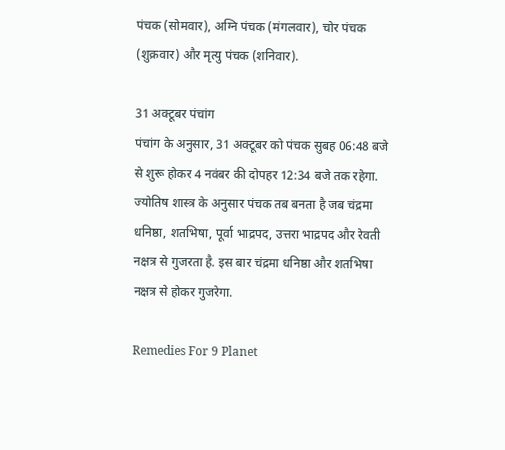पंचक (सोमवार), अग्नि पंचक (मंगलवार), चोर पंचक (शुक्रवार) और मृत्यु पंचक (शनिवार).

31 अक्टूबर पंचांग
पंचांग के अनुसार, 31 अक्टूबर को पंचक सुबह 06:48 बजे से शुरू होकर 4 नवंबर की दोपहर 12:34 बजे तक रहेगा. ज्योतिष शास्त्र के अनुसार पंचक तब बनता है जब चंद्रमा धनिष्ठा, शतभिषा, पूर्वा भाद्रपद, उत्तरा भाद्रपद और रेवती नक्षत्र से गुजरता है. इस बार चंद्रमा धनिष्ठा और शतभिषा नक्षत्र से होकर गुजरेगा.

Remedies For 9 Planet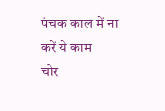पंचक काल में ना करें ये काम
चोर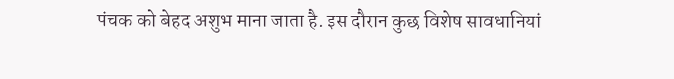पंचक को बेहद अशुभ माना जाता है. इस दौरान कुछ विशेष सावधानियां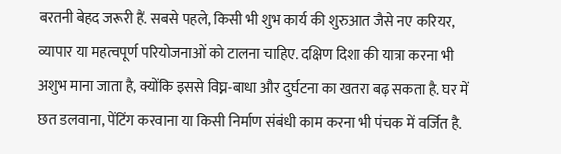बरतनी बेहद जरूरी हैं. सबसे पहले, किसी भी शुभ कार्य की शुरुआत जैसे नए करियर, व्यापार या महत्वपूर्ण परियोजनाओं को टालना चाहिए. दक्षिण दिशा की यात्रा करना भी अशुभ माना जाता है, क्योंकि इससे विघ्न-बाधा और दुर्घटना का खतरा बढ़ सकता है. घर में छत डलवाना, पेंटिंग करवाना या किसी निर्माण संबंधी काम करना भी पंचक में वर्जित है.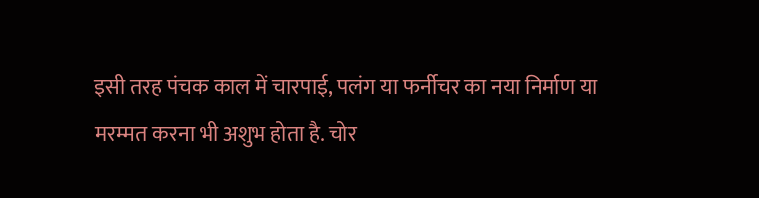इसी तरह पंचक काल में चारपाई, पलंग या फर्नीचर का नया निर्माण या मरम्मत करना भी अशुभ होता है. चोर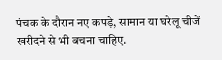पंचक के दौरान नए कपड़े, सामान या घरेलू चीजें खरीदने से भी बचना चाहिए.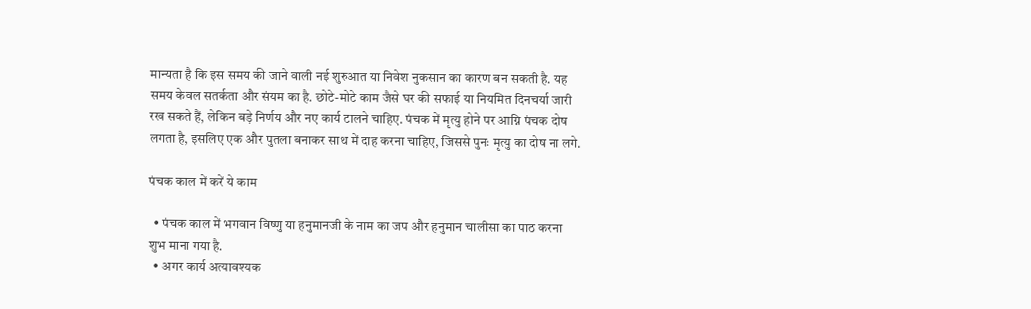मान्यता है कि इस समय की जाने वाली नई शुरुआत या निवेश नुकसान का कारण बन सकती है. यह समय केवल सतर्कता और संयम का है. छोटे-मोटे काम जैसे घर की सफाई या नियमित दिनचर्या जारी रख सकते हैं, लेकिन बड़े निर्णय और नए कार्य टालने चाहिए. पंचक में मृत्यु होने पर आग्नि पंचक दोष लगता है, इसलिए एक और पुतला बनाकर साथ में दाह करना चाहिए, जिससे पुनः मृत्यु का दोष ना लगे.

पंचक काल में करें ये काम

  • पंचक काल में भगवान विष्णु या हनुमानजी के नाम का जप और हनुमान चालीसा का पाठ करना शुभ माना गया है.
  • अगर कार्य अत्यावश्यक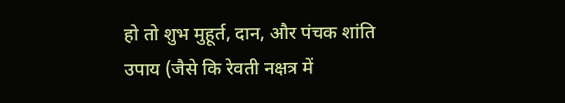हो तो शुभ मुहूर्त, दान, और पंचक शांति उपाय (जैसे कि रेवती नक्षत्र में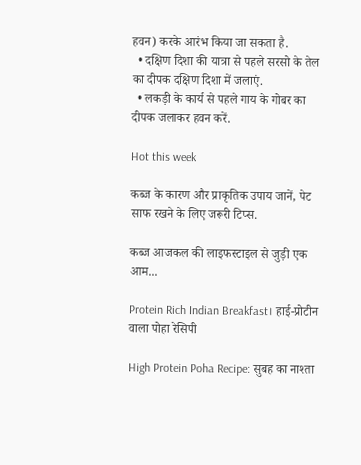हवन) करके आरंभ किया जा सकता है.
  • दक्षिण दिशा की यात्रा से पहले सरसो के तेल का दीपक दक्षिण दिशा में जलाएं.
  • लकड़ी के कार्य से पहले गाय के गोबर का दीपक जलाकर हवन करें.

Hot this week

कब्ज के कारण और प्राकृतिक उपाय जानें, पेट साफ रखने के लिए जरूरी टिप्स.

कब्ज आजकल की लाइफस्टाइल से जुड़ी एक आम...

Protein Rich Indian Breakfast। हाई-प्रोटीन वाला पोहा रेसिपी

High Protein Poha Recipe: सुबह का नाश्ता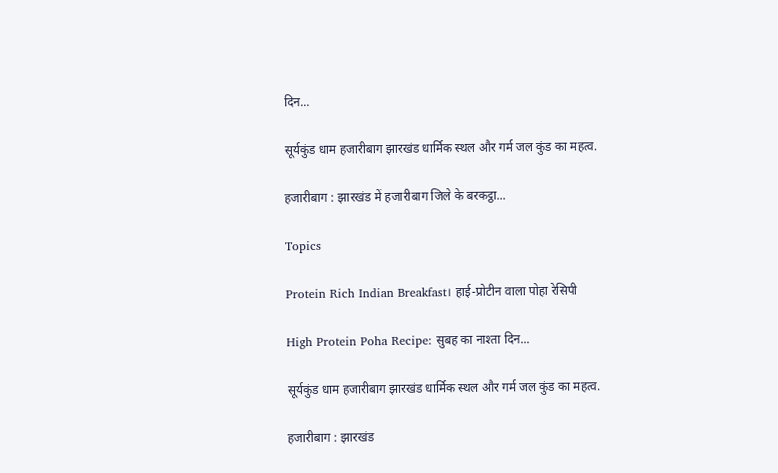दिन...

सूर्यकुंड धाम हजारीबाग झारखंड धार्मिक स्थल और गर्म जल कुंड का महत्व.

हजारीबाग : झारखंड में हजारीबाग जिले के बरकट्ठा...

Topics

Protein Rich Indian Breakfast। हाई-प्रोटीन वाला पोहा रेसिपी

High Protein Poha Recipe: सुबह का नाश्ता दिन...

सूर्यकुंड धाम हजारीबाग झारखंड धार्मिक स्थल और गर्म जल कुंड का महत्व.

हजारीबाग : झारखंड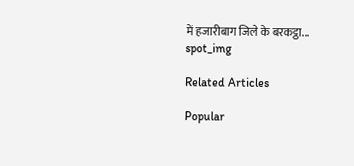में हजारीबाग जिले के बरकट्ठा...
spot_img

Related Articles

Popular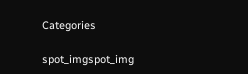Categories

spot_imgspot_img